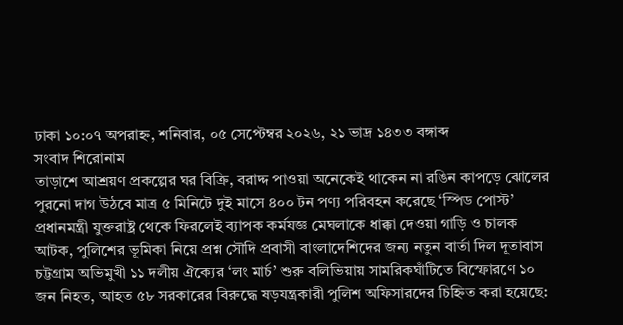ঢাকা ১০:০৭ অপরাহ্ন, শনিবার, ০৫ সেপ্টেম্বর ২০২৬, ২১ ভাদ্র ১৪৩৩ বঙ্গাব্দ
সংবাদ শিরোনাম
তাড়াশে আশ্রয়ণ প্রকল্পের ঘর বিক্রি, বরাদ্দ পাওয়া অনেকেই থাকেন না রঙিন কাপড়ে ঝোলের পুরনো দাগ উঠবে মাত্র ৫ মিনিটে দুই মাসে ৪০০ টন পণ্য পরিবহন করেছে ‘স্পিড পোস্ট’ প্রধানমন্ত্রী যুক্তরাষ্ট্র থেকে ফিরলেই ব্যাপক কর্মযজ্ঞ মেঘলাকে ধাক্কা দেওয়া গাড়ি ও চালক আটক, পুলিশের ভূমিকা নিয়ে প্রশ্ন সৌদি প্রবাসী বাংলাদেশিদের জন্য নতুন বার্তা দিল দূতাবাস চট্টগ্রাম অভিমুখী ১১ দলীয় ঐক্যের ‘লং মার্চ’ শুরু বলিভিয়ায় সামরিকঘাঁটিতে বিস্ফোরণে ১০ জন নিহত, আহত ৫৮ সরকারের বিরুদ্ধে ষড়যন্ত্রকারী পুলিশ অফিসারদের চিহ্নিত করা হয়েছে: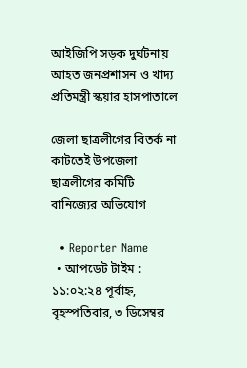আইজিপি সড়ক দুর্ঘটনায় আহত জনপ্রশাসন ও খাদ্য প্রতিমন্ত্রী স্কয়ার হাসপাতালে

জেলা ছাত্রলীগের বিতর্ক না কাটতেই উপজেলা ছাত্রলীগের কমিটি বানিজ্যের অভিযোগ

  • Reporter Name
  • আপডেট টাইম : ১১:০২:২৪ পূর্বাহ্ন, বৃহস্পতিবার, ৩ ডিসেম্বর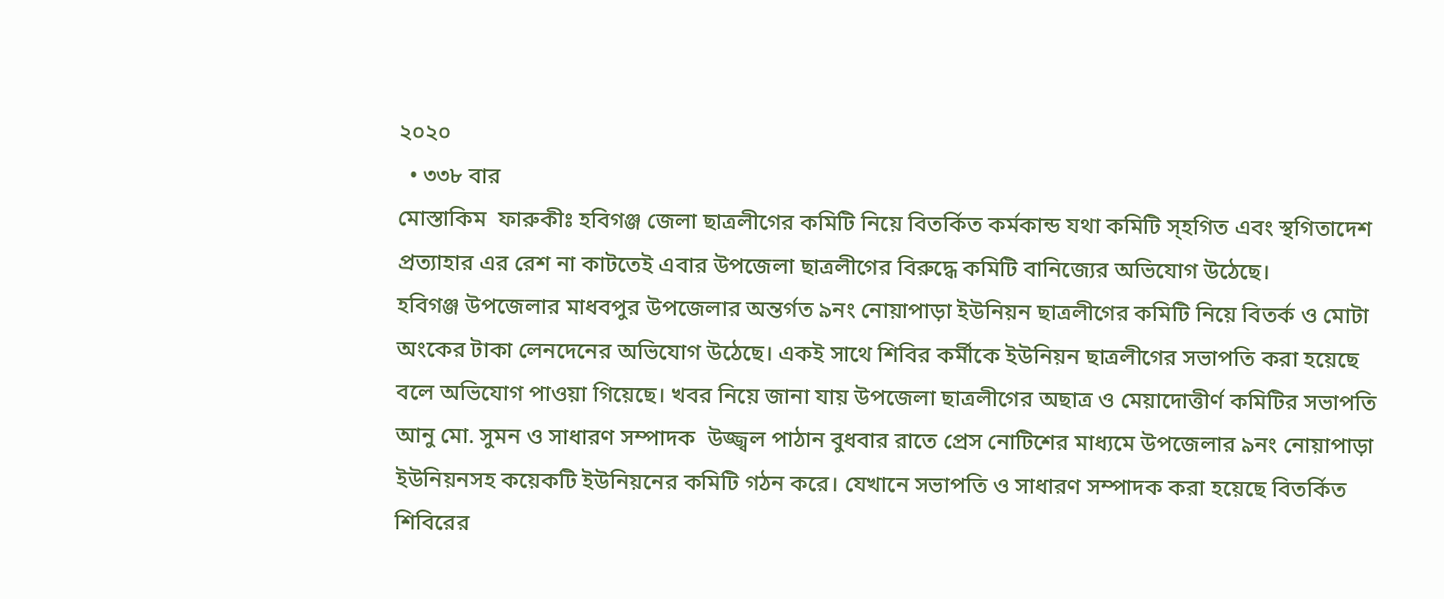২০২০
  • ৩৩৮ বার
মোস্তাকিম  ফারুকীঃ হবিগঞ্জ জেলা ছাত্রলীগের কমিটি নিয়ে বিতর্কিত কর্মকান্ড যথা কমিটি স্হগিত এবং স্থগিতাদেশ প্রত্যাহার এর রেশ না কাটতেই এবার উপজেলা ছাত্রলীগের বিরুদ্ধে কমিটি বানিজ্যের অভিযোগ উঠেছে।
হবিগঞ্জ উপজেলার মাধবপুর উপজেলার অন্তর্গত ৯নং নোয়াপাড়া ইউনিয়ন ছাত্রলীগের কমিটি নিয়ে বিতর্ক ও মোটা অংকের টাকা লেনদেনের অভিযোগ উঠেছে। একই সাথে শিবির কর্মীকে ইউনিয়ন ছাত্রলীগের সভাপতি করা হয়েছে বলে অভিযোগ পাওয়া গিয়েছে। খবর নিয়ে জানা যায় উপজেলা ছাত্রলীগের অছাত্র ও মেয়াদোত্তীর্ণ কমিটির সভাপতি আনু মো. সুমন ও সাধারণ সম্পাদক  উজ্জ্বল পাঠান বুধবার রাতে প্রেস নোটিশের মাধ্যমে উপজেলার ৯নং নোয়াপাড়া ইউনিয়নসহ কয়েকটি ইউনিয়নের কমিটি গঠন করে। যেখানে সভাপতি ও সাধারণ সম্পাদক করা হয়েছে বিতর্কিত শিবিরের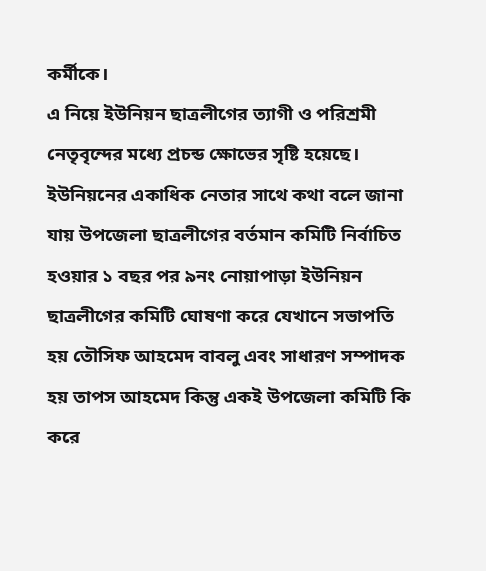কর্মীকে।
এ নিয়ে ইউনিয়ন ছাত্রলীগের ত্যাগী ও পরিশ্রমী নেতৃবৃন্দের মধ্যে প্রচন্ড ক্ষোভের সৃষ্টি হয়েছে। ইউনিয়নের একাধিক নেতার সাথে কথা বলে জানা যায় উপজেলা ছাত্রলীগের বর্তমান কমিটি নির্বাচিত হওয়ার ১ বছর পর ৯নং নোয়াপাড়া ইউনিয়ন ছাত্রলীগের কমিটি ঘোষণা করে যেখানে সভাপতি হয় তৌসিফ আহমেদ বাবলু এবং সাধারণ সম্পাদক হয় তাপস আহমেদ কিন্তু একই উপজেলা কমিটি কি করে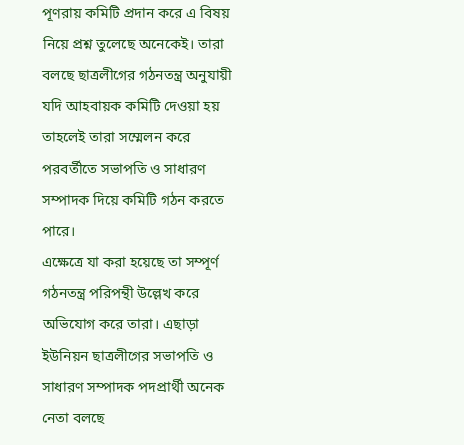পূণরায় কমিটি প্রদান করে এ বিষয় নিয়ে প্রশ্ন তুলেছে অনেকেই। তারা বলছে ছাত্রলীগের গঠনতন্ত্র অনুযায়ী যদি আহবায়ক কমিটি দেওয়া হয় তাহলেই তারা সম্মেলন করে পরবর্তীতে সভাপতি ও সাধারণ সম্পাদক দিয়ে কমিটি গঠন করতে পারে।
এক্ষেত্রে যা করা হয়েছে তা সম্পূর্ণ গঠনতন্ত্র পরিপন্থী উল্লেখ করে অভিযোগ করে তারা। এছাড়া ইউনিয়ন ছাত্রলীগের সভাপতি ও সাধারণ সম্পাদক পদপ্রার্থী অনেক নেতা বলছে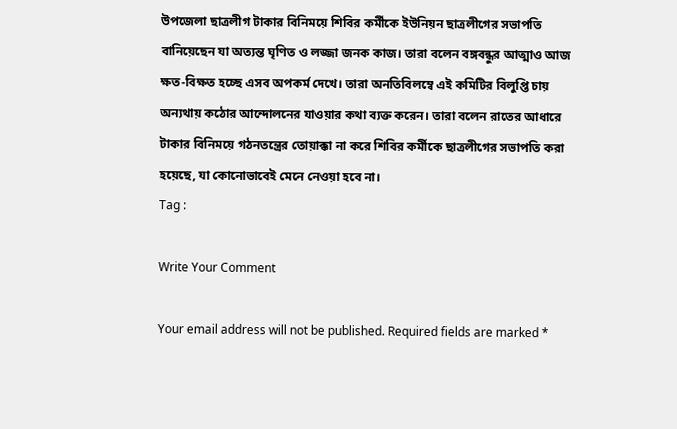উপজেলা ছাত্রলীগ টাকার বিনিময়ে শিবির কর্মীকে ইউনিয়ন ছাত্রলীগের সভাপতি বানিয়েছেন যা অত্যন্ত ঘৃণিত ও লজ্জা জনক কাজ। তারা বলেন বঙ্গবন্ধুর আত্মাও আজ ক্ষত-বিক্ষত হচ্ছে এসব অপকর্ম দেখে। তারা অনতিবিলম্বে এই কমিটির বিলুপ্তি চায় অন্যথায় কঠোর আন্দোলনের যাওয়ার কথা ব্যক্ত করেন। তারা বলেন রাতের আধারে টাকার বিনিময়ে গঠনতন্ত্রের তোয়াক্কা না করে শিবির কর্মীকে ছাত্রলীগের সভাপতি করা হয়েছে, যা কোনোভাবেই মেনে নেওয়া হবে না।
Tag :

Write Your Comment

Your email address will not be published. Required fields are marked *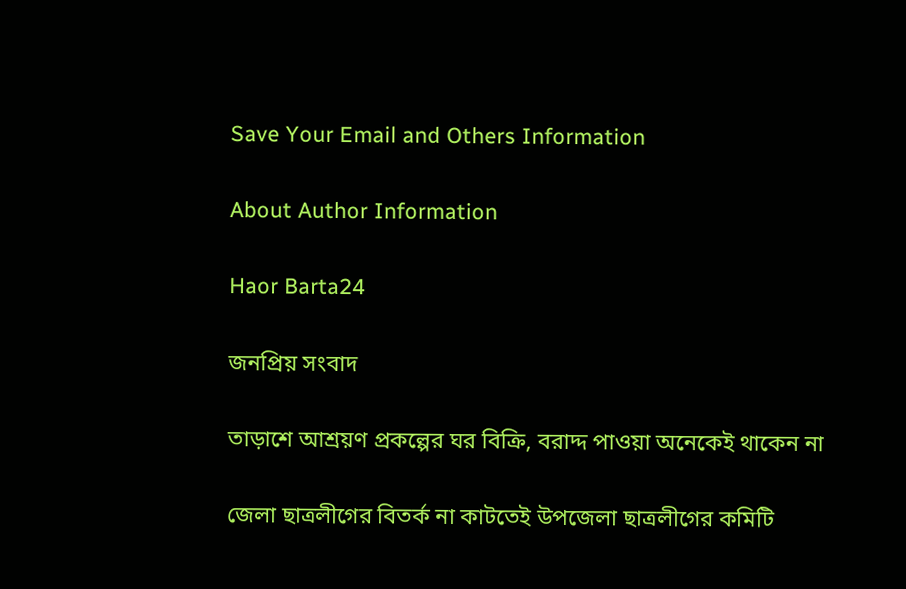Save Your Email and Others Information

About Author Information

Haor Barta24

জনপ্রিয় সংবাদ

তাড়াশে আশ্রয়ণ প্রকল্পের ঘর বিক্রি, বরাদ্দ পাওয়া অনেকেই থাকেন না

জেলা ছাত্রলীগের বিতর্ক না কাটতেই উপজেলা ছাত্রলীগের কমিটি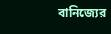বানিজ্যের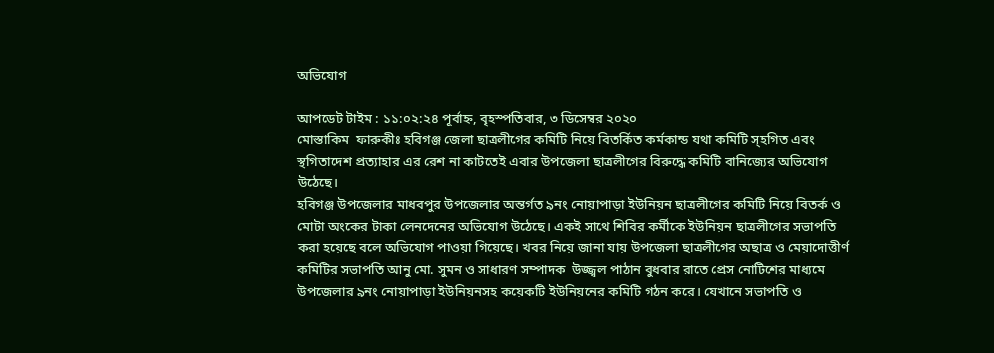অভিযোগ

আপডেট টাইম : ১১:০২:২৪ পূর্বাহ্ন, বৃহস্পতিবার, ৩ ডিসেম্বর ২০২০
মোস্তাকিম  ফারুকীঃ হবিগঞ্জ জেলা ছাত্রলীগের কমিটি নিয়ে বিতর্কিত কর্মকান্ড যথা কমিটি স্হগিত এবং স্থগিতাদেশ প্রত্যাহার এর রেশ না কাটতেই এবার উপজেলা ছাত্রলীগের বিরুদ্ধে কমিটি বানিজ্যের অভিযোগ উঠেছে।
হবিগঞ্জ উপজেলার মাধবপুর উপজেলার অন্তর্গত ৯নং নোয়াপাড়া ইউনিয়ন ছাত্রলীগের কমিটি নিয়ে বিতর্ক ও মোটা অংকের টাকা লেনদেনের অভিযোগ উঠেছে। একই সাথে শিবির কর্মীকে ইউনিয়ন ছাত্রলীগের সভাপতি করা হয়েছে বলে অভিযোগ পাওয়া গিয়েছে। খবর নিয়ে জানা যায় উপজেলা ছাত্রলীগের অছাত্র ও মেয়াদোত্তীর্ণ কমিটির সভাপতি আনু মো. সুমন ও সাধারণ সম্পাদক  উজ্জ্বল পাঠান বুধবার রাতে প্রেস নোটিশের মাধ্যমে উপজেলার ৯নং নোয়াপাড়া ইউনিয়নসহ কয়েকটি ইউনিয়নের কমিটি গঠন করে। যেখানে সভাপতি ও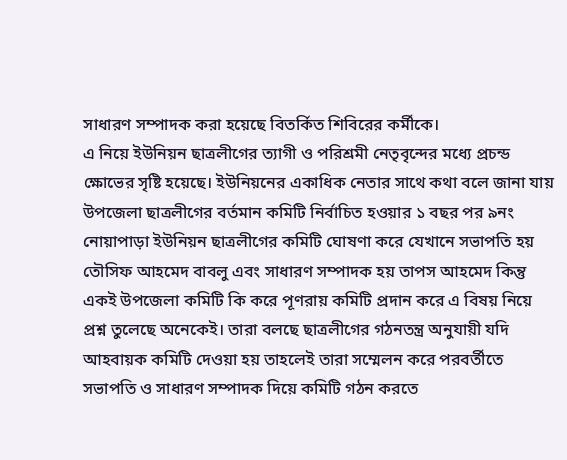সাধারণ সম্পাদক করা হয়েছে বিতর্কিত শিবিরের কর্মীকে।
এ নিয়ে ইউনিয়ন ছাত্রলীগের ত্যাগী ও পরিশ্রমী নেতৃবৃন্দের মধ্যে প্রচন্ড ক্ষোভের সৃষ্টি হয়েছে। ইউনিয়নের একাধিক নেতার সাথে কথা বলে জানা যায় উপজেলা ছাত্রলীগের বর্তমান কমিটি নির্বাচিত হওয়ার ১ বছর পর ৯নং নোয়াপাড়া ইউনিয়ন ছাত্রলীগের কমিটি ঘোষণা করে যেখানে সভাপতি হয় তৌসিফ আহমেদ বাবলু এবং সাধারণ সম্পাদক হয় তাপস আহমেদ কিন্তু একই উপজেলা কমিটি কি করে পূণরায় কমিটি প্রদান করে এ বিষয় নিয়ে প্রশ্ন তুলেছে অনেকেই। তারা বলছে ছাত্রলীগের গঠনতন্ত্র অনুযায়ী যদি আহবায়ক কমিটি দেওয়া হয় তাহলেই তারা সম্মেলন করে পরবর্তীতে সভাপতি ও সাধারণ সম্পাদক দিয়ে কমিটি গঠন করতে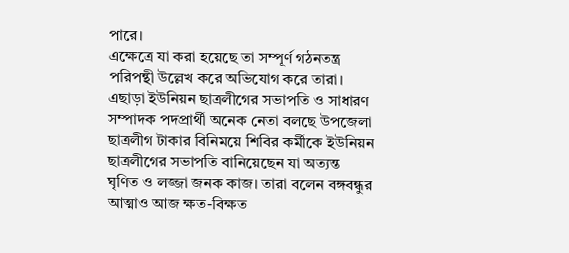পারে।
এক্ষেত্রে যা করা হয়েছে তা সম্পূর্ণ গঠনতন্ত্র পরিপন্থী উল্লেখ করে অভিযোগ করে তারা। এছাড়া ইউনিয়ন ছাত্রলীগের সভাপতি ও সাধারণ সম্পাদক পদপ্রার্থী অনেক নেতা বলছে উপজেলা ছাত্রলীগ টাকার বিনিময়ে শিবির কর্মীকে ইউনিয়ন ছাত্রলীগের সভাপতি বানিয়েছেন যা অত্যন্ত ঘৃণিত ও লজ্জা জনক কাজ। তারা বলেন বঙ্গবন্ধুর আত্মাও আজ ক্ষত-বিক্ষত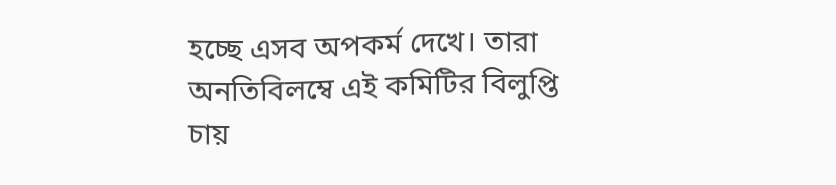হচ্ছে এসব অপকর্ম দেখে। তারা অনতিবিলম্বে এই কমিটির বিলুপ্তি চায়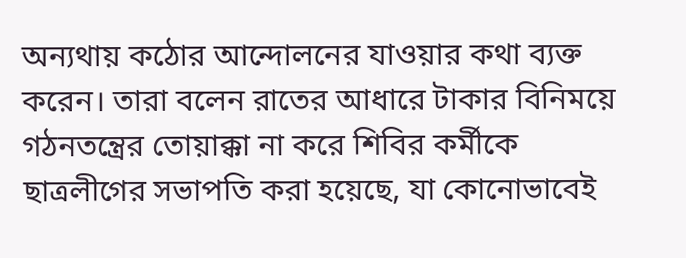অন্যথায় কঠোর আন্দোলনের যাওয়ার কথা ব্যক্ত করেন। তারা বলেন রাতের আধারে টাকার বিনিময়ে গঠনতন্ত্রের তোয়াক্কা না করে শিবির কর্মীকে ছাত্রলীগের সভাপতি করা হয়েছে, যা কোনোভাবেই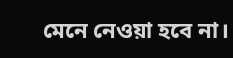মেনে নেওয়া হবে না।